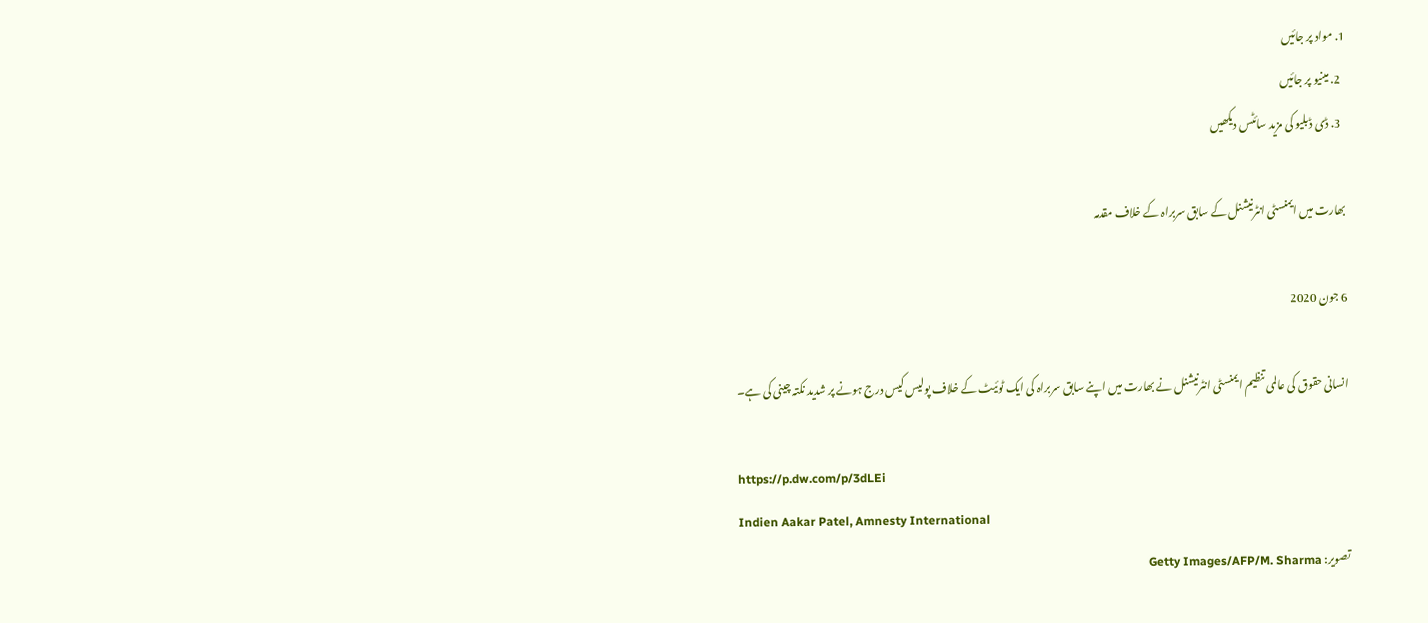1. مواد پر جائیں
  2. مینیو پر جائیں
  3. ڈی ڈبلیو کی مزید سائٹس دیکھیں

بھارت میں ایمنسٹی انٹرنیشنل کے سابق سربراہ کے خلاف مقدمہ

6 جون 2020

انسانی حقوق کی عالمی تنظیم ایمنسٹی انٹرنیشنل نے بھارت میں اپنے سابق سربراہ کی ایک ٹوئیٹ کے خلاف پولیس کیس درج ہونے پر شدید نکتہ چینی کی ہے۔

https://p.dw.com/p/3dLEi
Indien Aakar Patel, Amnesty International
تصویر: Getty Images/AFP/M. Sharma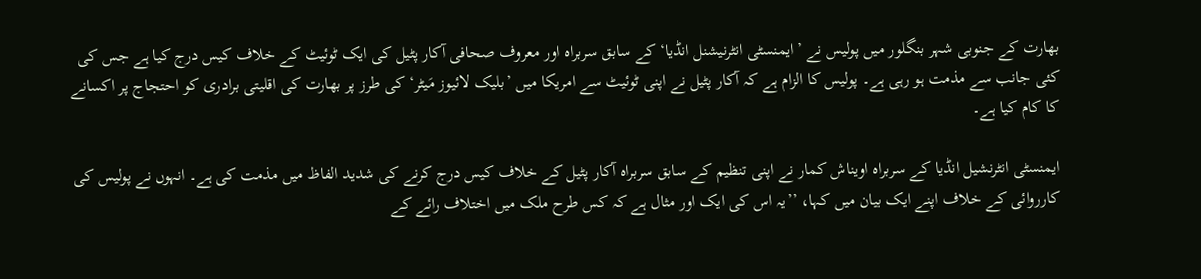بھارت کے جنوبی شہر بنگلور میں پولیس نے ’ایمنسٹی انٹرنیشنل انڈیا‘ کے سابق سربراہ اور معروف صحافی آکار پٹیل کی ایک ٹوئیٹ کے خلاف کیس درج کیا ہے جس کی کئی جانب سے مذمت ہو رہی ہے۔ پولیس کا الزام ہے کہ آکار پٹیل نے اپنی ٹوئیٹ سے امریکا میں ’بلیک لائیوز مَیٹر‘ کی طرز پر بھارت کی اقلیتی برادری کو احتجاج پر اکسانے کا کام کیا ہے۔

ایمنسٹی انٹرنشیل انڈيا کے سربراہ اویناش کمار نے اپنی تنظیم کے سابق سربراہ آکار پٹیل کے خلاف کیس درج کرنے کی شدید الفاظ میں مذمت کی ہے۔ انہوں نے پولیس کی کارروائی کے خلاف اپنے ایک بیان میں کہا، ’’یہ اس کی ایک اور مثال ہے کہ کس طرح ملک میں اختلاف رائے کے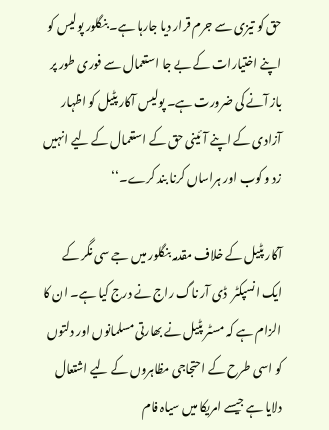حق کو تیزی سے جرم قرار دیا جارہا ہے۔ بنگلور پولیس کو اپنے اختیارات کے بے جا استعمال سے فوری طور پر باز آنے کی ضرورت ہے۔ پولیس آکار پٹیل کو اظہار آزادی کے اپنے آئینی حق کے استعمال کے لیے انہیں زد و کوب اور ہراساں کرنا بند کرے۔‘‘

آکار پٹیل کے خلاف مقدمہ بنگلور میں جے سی نگر کے ایک انسپکٹر  ڈی آر ناگ راج نے درج کیا ہے۔ ان کا الزام ہے کہ مسٹر پٹیل نے بھارتی مسلمانوں اور دلتوں کو اسی طرح کے احتجاجی مظاہروں کے لیے اشتعال دلایا ہے جیسے امریکا میں سیاہ فام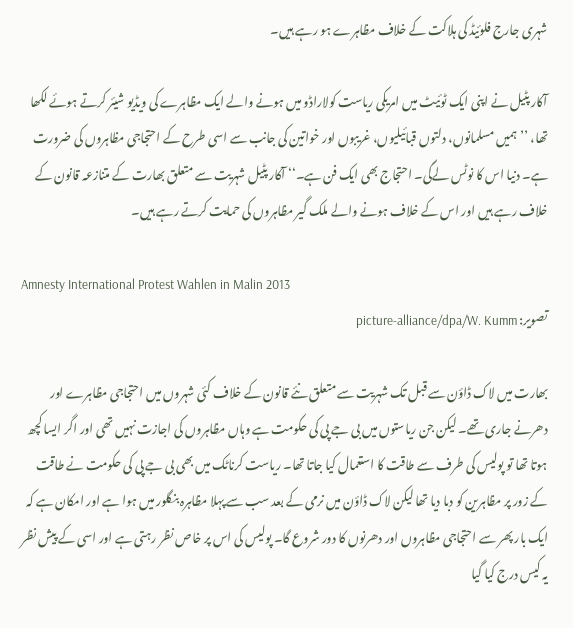شہری جارج فلوئیڈ کی ہلاکت کے خلاف مظاہرے ہو رہے ہیں۔

آکار پٹیل نے اپنی ایک ٹوئیٹ میں امریکی ریاست کولاراڈو میں ہونے والے ایک مظاہرے کی ویڈیو شیئر کرتے ہوئے لکھا تھا، ’’ہمیں مسلمانوں، دلتوں قبائیلیوں، غریبوں اور خواتین کی جانب سے اسی طرح کے احتجاجی مظاہروں کی ضرورت ہے۔ دنیا اس کا نوٹس لےگی۔ احتجاج بھی ایک فن ہے۔‘‘ آکار پٹیل شہریت سے متعلق بھارت کے متنازعہ قانون کے خلاف رہے ہیں اور اس کے خلاف ہونے والے ملک گیر مظاہروں کی حمایت کرتے رہے ہیں۔

Amnesty International Protest Wahlen in Malin 2013
تصویر: picture-alliance/dpa/W. Kumm

بھارت میں لاک ڈاؤن سے قبل تک شہریت سے متعلق نئے قانون کے خلاف کئی شہروں میں احتجاجی مظاہرے اور دھرنے جاری تھے۔ لیکن جن ریاستوں میں بی جے پی کی حکومت ہے وہاں مظاہروں کی اجازت نہیں تھی اور اگر ایسا کچھ ہوتا تھا تو پولیس کی طرف سے طاقت کا استعمال کیا جاتا تھا۔ ریاست کرناٹک میں بھی بی جے پی کی حکومت نے طاقت کے زور پر مظاہرین کو دبا دیا تھا لیکن لاک ڈاؤن میں نرمی کے بعد سب سے پہلا مظاہرہ بنگلور میں ہوا ہے اور امکان ہے کہ ایک بار پھر سے احتجاجی مظاہروں اور دھرنوں کا دور شروع گا۔ پولیس کی اس پر خاص نظر رہتی ہے اور اسی کے پیش نظر یہ کیس درج کیا گيا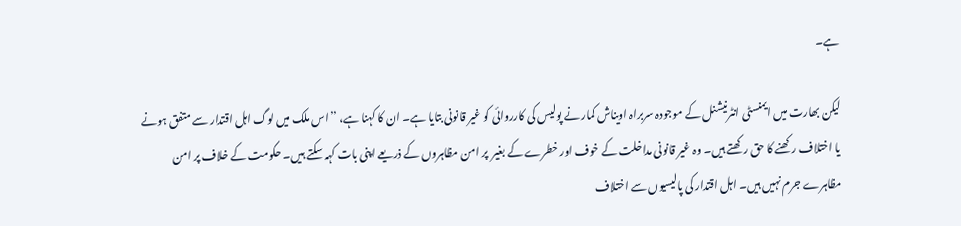ہے۔

لیکن بھارت میں ایمنسٹی انٹرنیشنل کے موجودہ سربراہ اویناش کمار نے پولیس کی کارروائی کو غیر قانونی بتایا ہے۔ ان کا کہنا ہے، ’’اس ملک میں لوگ اہل اقتدار سے متفق ہونے یا اختلاف رکھنے کا حق رکھتے ہیں۔ وہ غیر قانونی مداخلت کے خوف اور خطرے کے بغیر  پر امن مظاہروں کے ذریعے اپنی بات کہہ سکتے ہیں۔ حکومت کے خلاف پر امن مظاہرے جرم نہیں ہیں۔ اہل اقتدار کی پالیسیوں سے اختلاف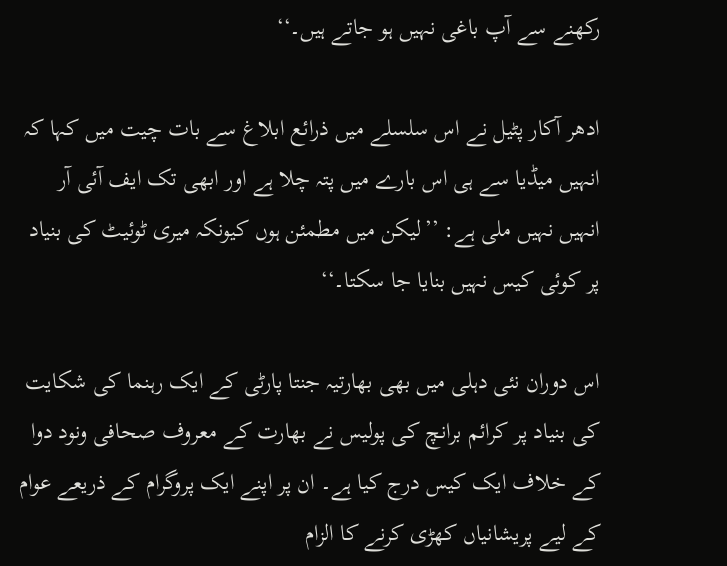رکھنے سے آپ باغی نہیں ہو جاتے ہیں۔‘‘

ادھر آکار پٹیل نے اس سلسلے میں ذرائع ابلاغ سے بات چيت میں کہا کہ انہیں میڈیا سے ہی اس بارے میں پتہ چلا ہے اور ابھی تک ایف آئی آر انہیں نہیں ملی ہے: ’’لیکن میں مطمئن ہوں کیونکہ میری ٹوئیٹ کی بنیاد پر کوئی کیس نہیں بنایا جا سکتا۔‘‘

اس دوران نئی دہلی میں بھی بھارتیہ جنتا پارٹی کے ایک رہنما کی شکایت کی بنیاد پر کرائم برانچ کی پولیس نے بھارت کے معروف صحافی ونود دوا کے خلاف ایک کیس درج کیا ہے۔ ان پر اپنے ایک پروگرام کے ذریعے عوام کے لیے پریشانیاں کھڑی کرنے کا الزام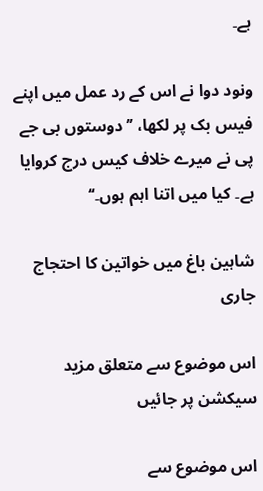ہے۔

ونود دوا نے اس کے رد عمل میں اپنے فیس بک پر لکھا، ’’دوستوں بی جے پی نے میرے خلاف کیس درج کروایا ہے۔ کیا میں اتنا اہم ہوں۔‘‘

شاہین باغ میں خواتین کا احتجاج جاری

اس موضوع سے متعلق مزید سیکشن پر جائیں

اس موضوع سے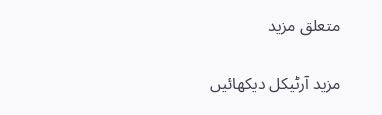متعلق مزید

مزید آرٹیکل دیکھائیں